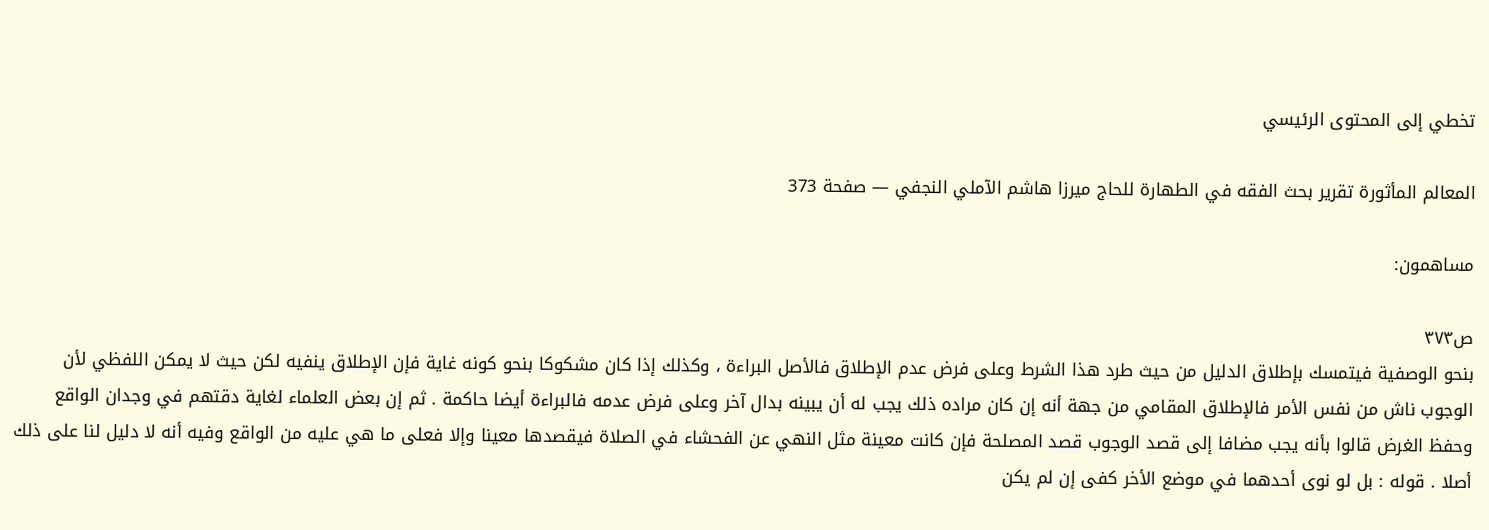تخطي إلى المحتوى الرئيسي

المعالم المأثورة تقرير بحث الفقه في الطهارة للحاج ميرزا هاشم الآملي النجفي — صفحة 373

مساهمون:

ص٣٧٣
بنحو الوصفية فيتمسك بإطلاق الدليل من حيث طرد هذا الشرط وعلى فرض عدم الإطلاق فالأصل البراءة ، وكذلك إذا كان مشكوكا بنحو كونه غاية فإن الإطلاق ينفيه لكن حيث لا يمكن اللفظي لأن الوجوب ناش من نفس الأمر فالإطلاق المقامي من جهة أنه إن كان مراده ذلك يجب له أن يبينه بدال آخر وعلى فرض عدمه فالبراءة أيضا حاكمة . ثم إن بعض العلماء لغاية دقتهم في وجدان الواقع وحفظ الغرض قالوا بأنه يجب مضافا إلى قصد الوجوب قصد المصلحة فإن كانت معينة مثل النهي عن الفحشاء في الصلاة فيقصدها معينا وإلا فعلى ما هي عليه من الواقع وفيه أنه لا دليل لنا على ذلك أصلا . قوله : بل لو نوى أحدهما في موضع الأخر كفى إن لم يكن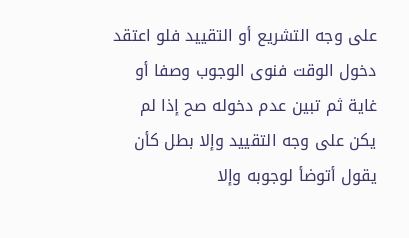على وجه التشريع أو التقييد فلو اعتقد دخول الوقت فنوى الوجوب وصفا أو غاية ثم تبين عدم دخوله صح إذا لم يكن على وجه التقييد وإلا بطل كأن يقول أتوضأ لوجوبه وإلا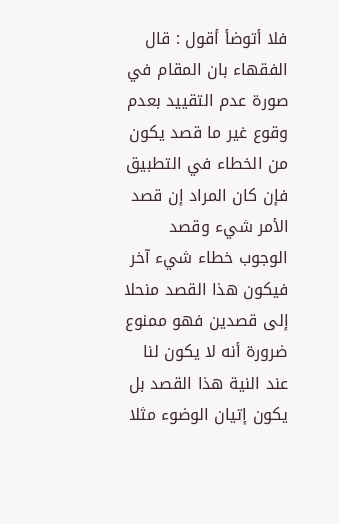فلا أتوضأ أقول : قال الفقهاء بان المقام في صورة عدم التقييد بعدم وقوع غير ما قصد يكون من الخطاء في التطبيق فإن كان المراد إن قصد الأمر شيء وقصد الوجوب خطاء شيء آخر فيكون هذا القصد منحلا إلى قصدين فهو ممنوع ضرورة أنه لا يكون لنا عند النية هذا القصد بل يكون إتيان الوضوء مثلا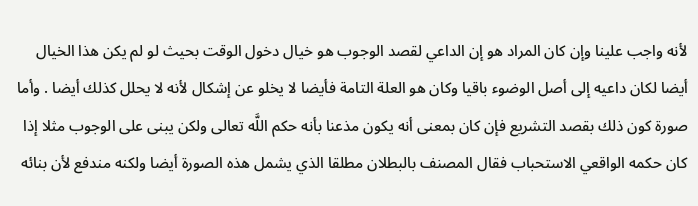لأنه واجب علينا وإن كان المراد هو إن الداعي لقصد الوجوب هو خيال دخول الوقت بحيث لو لم يكن هذا الخيال أيضا لكان داعيه إلى أصل الوضوء باقيا وكان هو العلة التامة فأيضا لا يخلو عن إشكال لأنه لا يحلل كذلك أيضا . وأما صورة كون ذلك بقصد التشريع فإن كان بمعنى أنه يكون مذعنا بأنه حكم اللَّه تعالى ولكن يبنى على الوجوب مثلا إذا كان حكمه الواقعي الاستحباب فقال المصنف بالبطلان مطلقا الذي يشمل هذه الصورة أيضا ولكنه مندفع لأن بنائه